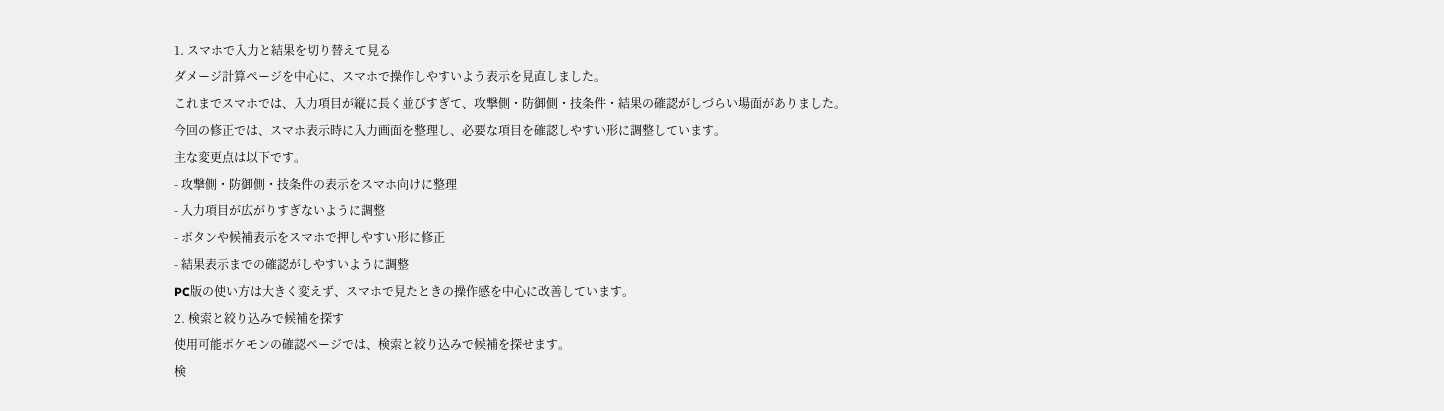1. スマホで入力と結果を切り替えて見る
ダメージ計算ページを中心に、スマホで操作しやすいよう表示を見直しました。
これまでスマホでは、入力項目が縦に長く並びすぎて、攻撃側・防御側・技条件・結果の確認がしづらい場面がありました。
今回の修正では、スマホ表示時に入力画面を整理し、必要な項目を確認しやすい形に調整しています。
主な変更点は以下です。
- 攻撃側・防御側・技条件の表示をスマホ向けに整理
- 入力項目が広がりすぎないように調整
- ボタンや候補表示をスマホで押しやすい形に修正
- 結果表示までの確認がしやすいように調整
PC版の使い方は大きく変えず、スマホで見たときの操作感を中心に改善しています。
2. 検索と絞り込みで候補を探す
使用可能ポケモンの確認ページでは、検索と絞り込みで候補を探せます。
検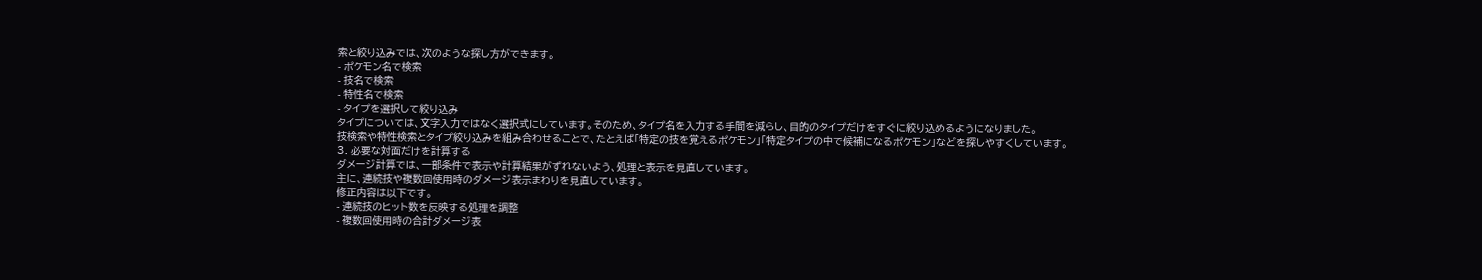索と絞り込みでは、次のような探し方ができます。
- ポケモン名で検索
- 技名で検索
- 特性名で検索
- タイプを選択して絞り込み
タイプについては、文字入力ではなく選択式にしています。そのため、タイプ名を入力する手間を減らし、目的のタイプだけをすぐに絞り込めるようになりました。
技検索や特性検索とタイプ絞り込みを組み合わせることで、たとえば「特定の技を覚えるポケモン」「特定タイプの中で候補になるポケモン」などを探しやすくしています。
3. 必要な対面だけを計算する
ダメージ計算では、一部条件で表示や計算結果がずれないよう、処理と表示を見直しています。
主に、連続技や複数回使用時のダメージ表示まわりを見直しています。
修正内容は以下です。
- 連続技のヒット数を反映する処理を調整
- 複数回使用時の合計ダメージ表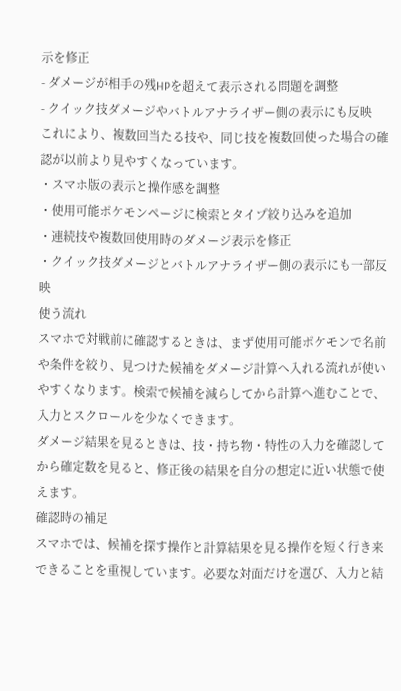示を修正
- ダメージが相手の残HPを超えて表示される問題を調整
- クイック技ダメージやバトルアナライザー側の表示にも反映
これにより、複数回当たる技や、同じ技を複数回使った場合の確認が以前より見やすくなっています。
・スマホ版の表示と操作感を調整
・使用可能ポケモンページに検索とタイプ絞り込みを追加
・連続技や複数回使用時のダメージ表示を修正
・クイック技ダメージとバトルアナライザー側の表示にも一部反映
使う流れ
スマホで対戦前に確認するときは、まず使用可能ポケモンで名前や条件を絞り、見つけた候補をダメージ計算へ入れる流れが使いやすくなります。検索で候補を減らしてから計算へ進むことで、入力とスクロールを少なくできます。
ダメージ結果を見るときは、技・持ち物・特性の入力を確認してから確定数を見ると、修正後の結果を自分の想定に近い状態で使えます。
確認時の補足
スマホでは、候補を探す操作と計算結果を見る操作を短く行き来できることを重視しています。必要な対面だけを選び、入力と結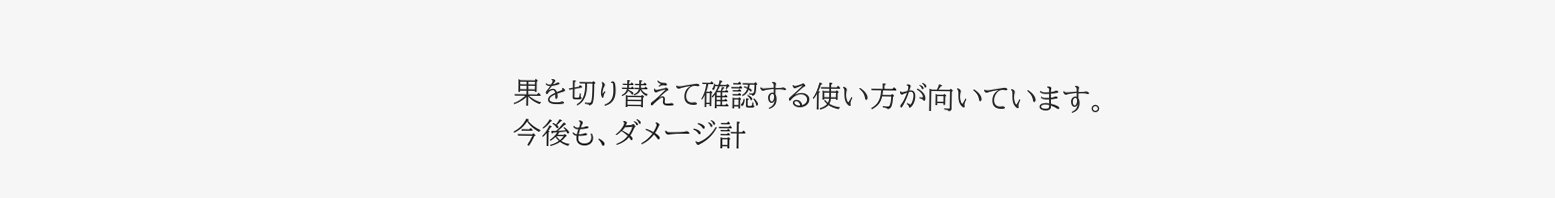果を切り替えて確認する使い方が向いています。
今後も、ダメージ計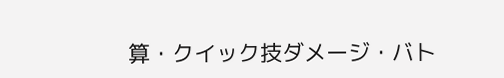算・クイック技ダメージ・バト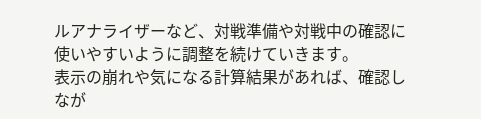ルアナライザーなど、対戦準備や対戦中の確認に使いやすいように調整を続けていきます。
表示の崩れや気になる計算結果があれば、確認しなが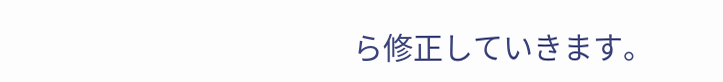ら修正していきます。